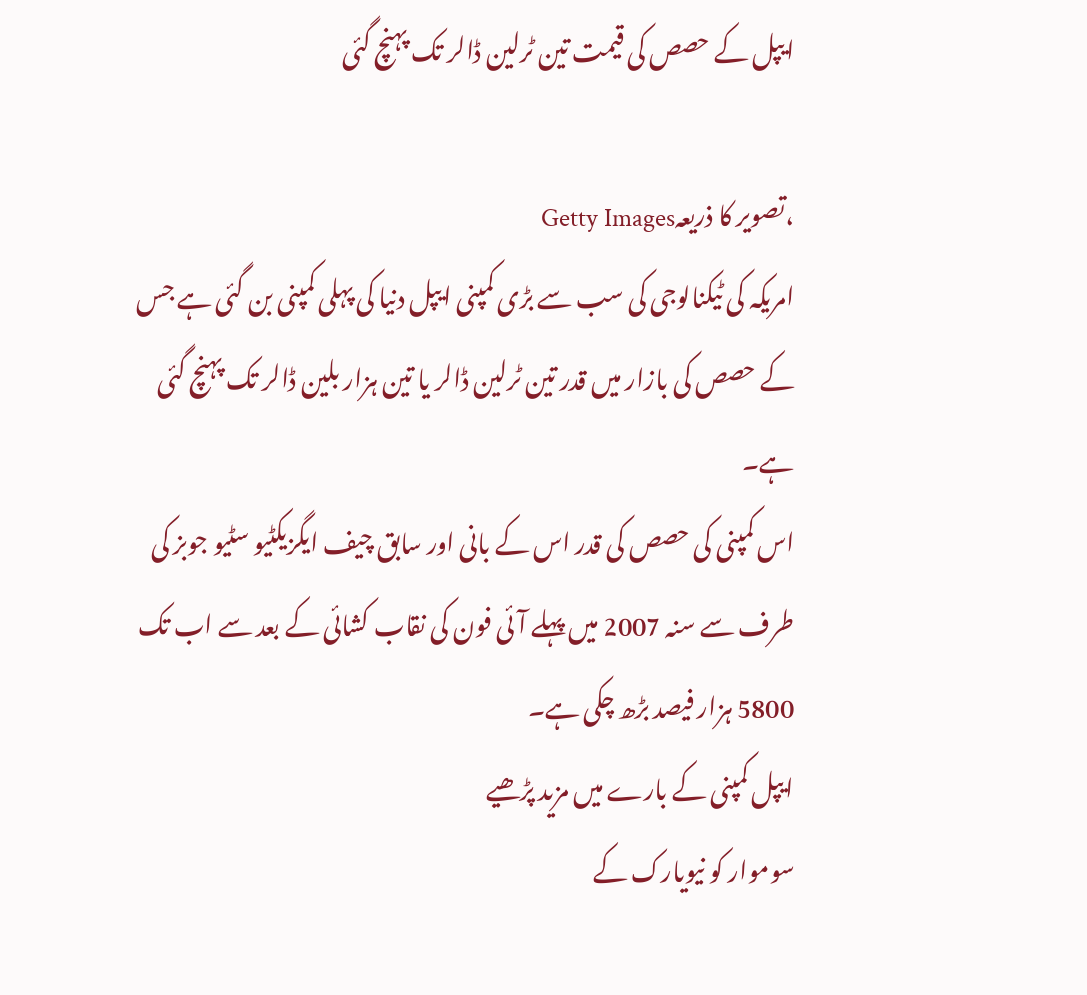ایپل کے حصص کی قیمت تین ٹرلین ڈالر تک پہنچ گئی

،تصویر کا ذریعہGetty Images
امریکہ کی ٹیکنالوجی کی سب سے بڑی کمپنی ایپل دنیا کی پہلی کمپنی بن گئی ہے جس کے حصص کی بازار میں قدر تین ٹرلین ڈالر یا تین ہزار بلین ڈالر تک پہنچ گئی ہے۔
اس کمپنی کی حصص کی قدر اس کے بانی اور سابق چیف ایگزیکٹیو سٹیو جوبز کی طرف سے سنہ 2007 میں پہلے آئی فون کی نقاب کشائی کے بعد سے اب تک 5800 ہزار فیصد بڑھ چکی ہے۔
ایپل کمپنی کے بارے میں مزید پڑھیے
سوموار کو نیویارک کے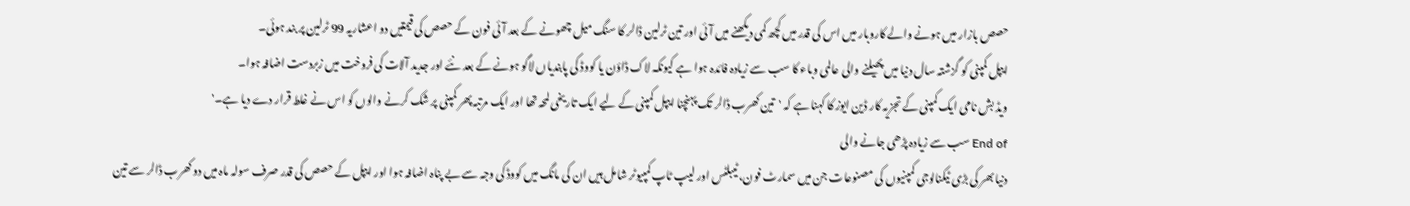حصص بازار میں ہونے والے کاروبار میں اس کی قدر میں کچھ کمی دیکھنے میں آئی اور تین ٹرلین ڈالر کا سنگ میل چھونے کے بعد آئی فون کے حصص کی قیمتیں دو اعشاریہ 99 ٹرلین پر بند ہوئی۔
ایپل کمپنی کو گزشتہ سال دنیا میں پھیلنے والی عالمی وباء کا سب سے زیادہ فائدہ ہوا ہے کیونکہ لاک ڈاؤن یا کووڈ کی پابندیاں لاگو ہونے کے بعد نئے اور جدید آلات کی فروخت میں زبردست اضافہ ہوا۔
ویڈ بش نامی ایک کمپنی کے تجزیہ کار ڈین ایوز کا کہنا ہے کہ 'تین کھرب ڈالر تک پہنچنا ایپل کمپنی کے لیے ایک تاریخی لمحہ تھا اور ایک مرتبہ پھر کمپنی پر شک کرنے والوں کو اس نے غلط قرار دے دیا ہے۔'
End of سب سے زیادہ پڑھی جانے والی
دنیا بھر کی بڑی ٹیکنالوجی کمپنیوں کی مصنوعات جن میں سمارٹ فون، ٹیبلٹس اور لیپ ٹاپ کمپیوٹر شامل ہیں ان کی مانگ میں کووڈ کی وجہ سے بے پناہ اضافہ ہوا اور ایپل کے حصص کی قدر صرف سولہ ماہ میں دو کھرب ڈالر سے تین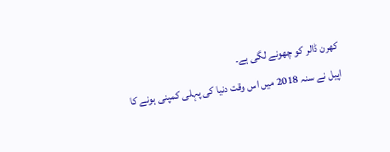کھرن ڈالر کو چھونے لگی ہے۔
اپیل نے سنہ 2018 میں اس وقت دنیا کی پہلی کمپنی ہونے کا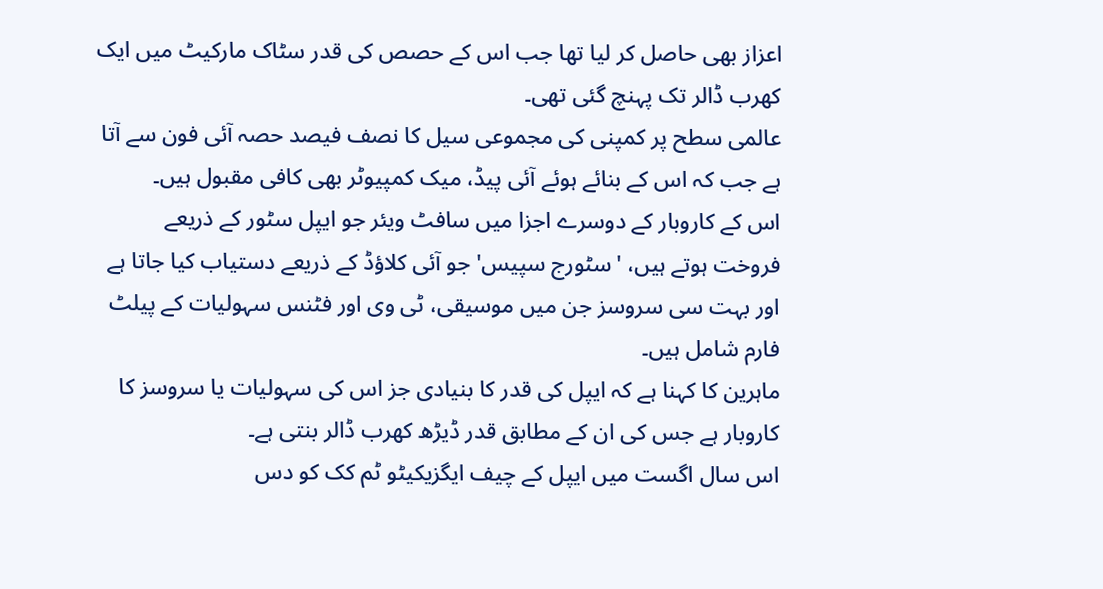اعزاز بھی حاصل کر لیا تھا جب اس کے حصص کی قدر سٹاک مارکیٹ میں ایک کھرب ڈالر تک پہنچ گئی تھی۔
عالمی سطح پر کمپنی کی مجموعی سیل کا نصف فیصد حصہ آئی فون سے آتا ہے جب کہ اس کے بنائے ہوئے آئی پیڈ، میک کمپیوٹر بھی کافی مقبول ہیں۔
اس کے کاروبار کے دوسرے اجزا میں سافٹ ویئر جو ایپل سٹور کے ذریعے فروخت ہوتے ہیں، 'سٹورج سپیس' جو آئی کلاؤڈ کے ذریعے دستیاب کیا جاتا ہے اور بہت سی سروسز جن میں موسیقی، ٹی وی اور فٹنس سہولیات کے پیلٹ فارم شامل ہیں۔
ماہرین کا کہنا ہے کہ ایپل کی قدر کا بنیادی جز اس کی سہولیات یا سروسز کا کاروبار ہے جس کی ان کے مطابق قدر ڈیڑھ کھرب ڈالر بنتی ہے۔
اس سال اگست میں ایپل کے چیف ایگزیکیٹو ٹم کک کو دس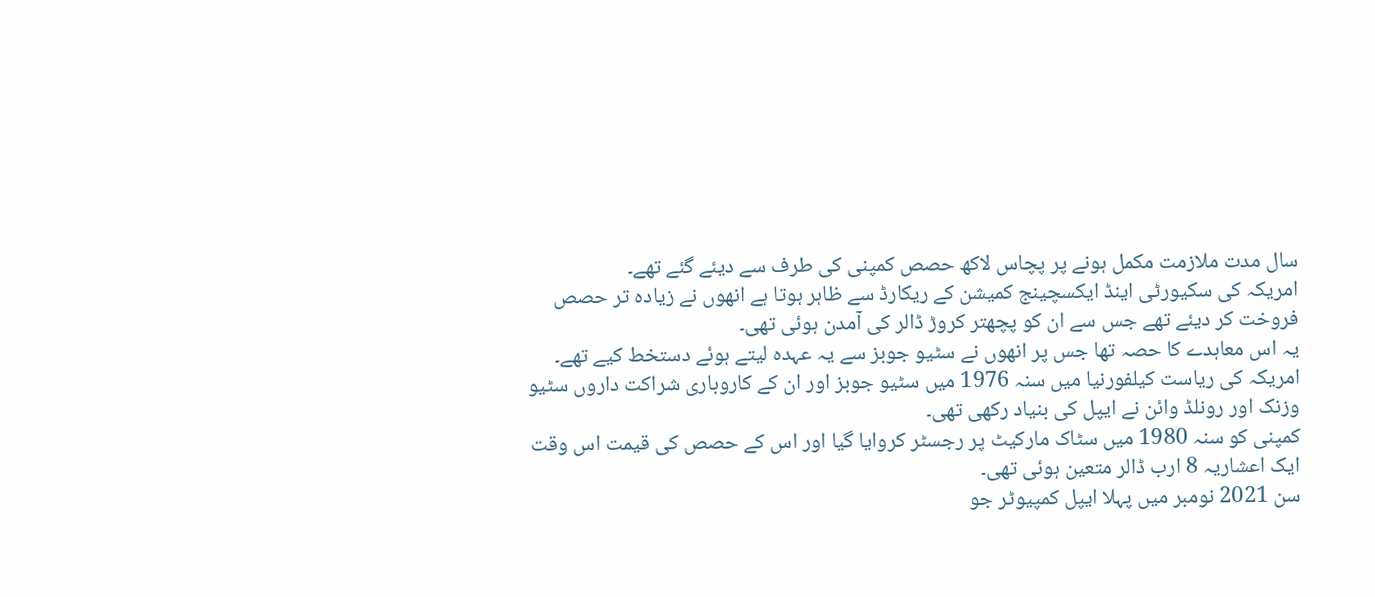سال مدت ملازمت مکمل ہونے پر پچاس لاکھ حصص کمپنی کی طرف سے دیئے گئے تھے۔
امریکہ کی سکیورٹی اینڈ ایکسچینج کمیشن کے ریکارڈ سے ظاہر ہوتا ہے انھوں نے زیادہ تر حصص فروخت کر دیئے تھے جس سے ان کو پچھتر کروڑ ڈالر کی آمدن ہوئی تھی۔
یہ اس معاہدے کا حصہ تھا جس پر انھوں نے سٹیو جوبز سے یہ عہدہ لیتے ہوئے دستخط کیے تھے۔
امریکہ کی ریاست کیلفورنیا میں سنہ 1976 میں سٹیو جوبز اور ان کے کاروباری شراکت داروں سٹیو وزنک اور رونلڈ وائن نے ایپل کی بنیاد رکھی تھی۔
کمپنی کو سنہ 1980 میں سٹاک مارکیٹ پر رجسٹر کروایا گیا اور اس کے حصص کی قیمت اس وقت ایک اعشاریہ 8 ارب ڈالر متعین ہوئی تھی۔
سن 2021 نومبر میں پہلا ایپل کمپیوٹر جو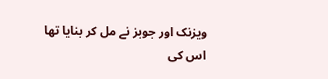ویزنک اور جوبز نے مل کر بنایا تھا اس کی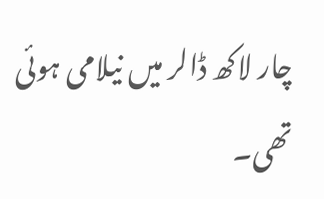چار لاکھ ڈالر میں نیلامی ہوئی تھی۔